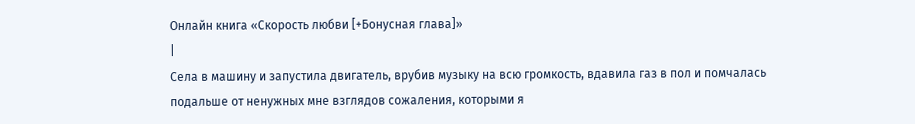Онлайн книга «Скорость любви [+Бонусная глава]»
|
Села в машину и запустила двигатель, врубив музыку на всю громкость, вдавила газ в пол и помчалась подальше от ненужных мне взглядов сожаления, которыми я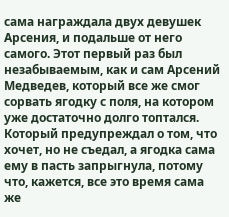сама награждала двух девушек Арсения, и подальше от него самого. Этот первый раз был незабываемым, как и сам Арсений Медведев, который все же смог сорвать ягодку с поля, на котором уже достаточно долго топтался. Который предупреждал о том, что хочет, но не съедал, а ягодка сама ему в пасть запрыгнула, потому что, кажется, все это время сама же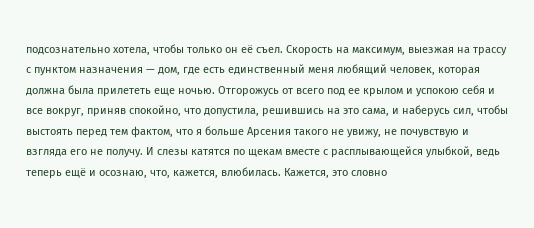подсознательно хотела, чтобы только он её съел. Скорость на максимум, выезжая на трассу с пунктом назначения — дом, где есть единственный меня любящий человек, которая должна была прилететь еще ночью. Отгорожусь от всего под ее крылом и успокою себя и все вокруг, приняв спокойно, что допустила, решившись на это сама, и наберусь сил, чтобы выстоять перед тем фактом, что я больше Арсения такого не увижу, не почувствую и взгляда его не получу. И слезы катятся по щекам вместе с расплывающейся улыбкой, ведь теперь ещё и осознаю, что, кажется, влюбилась. Кажется, это словно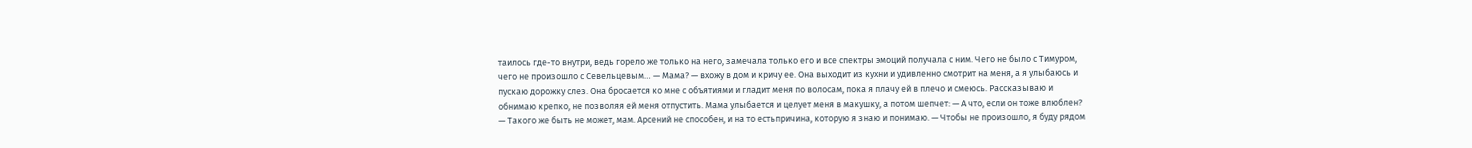таилось где-то внутри, ведь горело же только на него, замечала только его и все спектры эмоций получала с ним. Чего не было с Тимуром, чего не произошло с Севельцевым… — Мама? — вхожу в дом и кричу ее. Она выходит из кухни и удивленно смотрит на меня, а я улыбаюсь и пускаю дорожку слез. Она бросается ко мне с объятиями и гладит меня по волосам, пока я плачу ей в плечо и смеюсь. Рассказываю и обнимаю крепко, не позволяя ей меня отпустить. Мама улыбается и целует меня в макушку, а потом шепчет: — А что, если он тоже влюблен? — Такого же быть не может, мам. Арсений не способен, и на то естьпричина, которую я знаю и понимаю. — Чтобы не произошло, я буду рядом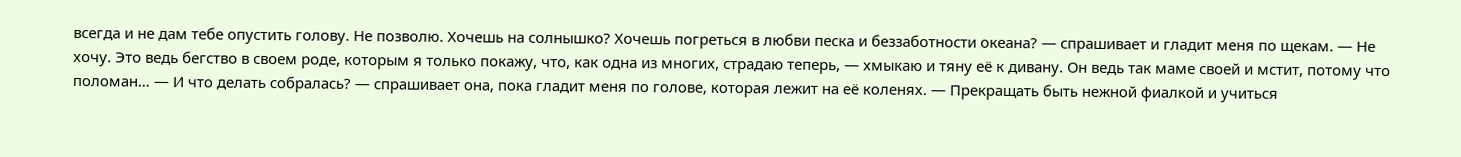всегда и не дам тебе опустить голову. Не позволю. Хочешь на солнышко? Хочешь погреться в любви песка и беззаботности океана? — спрашивает и гладит меня по щекам. — Не хочу. Это ведь бегство в своем роде, которым я только покажу, что, как одна из многих, страдаю теперь, — хмыкаю и тяну её к дивану. Он ведь так маме своей и мстит, потому что поломан… — И что делать собралась? — спрашивает она, пока гладит меня по голове, которая лежит на её коленях. — Прекращать быть нежной фиалкой и учиться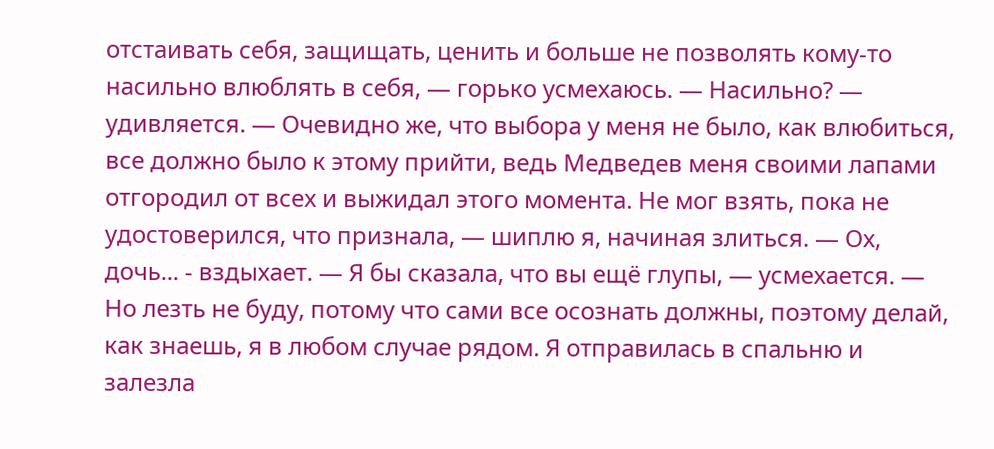отстаивать себя, защищать, ценить и больше не позволять кому-то насильно влюблять в себя, — горько усмехаюсь. — Насильно? — удивляется. — Очевидно же, что выбора у меня не было, как влюбиться, все должно было к этому прийти, ведь Медведев меня своими лапами отгородил от всех и выжидал этого момента. Не мог взять, пока не удостоверился, что признала, — шиплю я, начиная злиться. — Ох, дочь... - вздыхает. — Я бы сказала, что вы ещё глупы, — усмехается. — Но лезть не буду, потому что сами все осознать должны, поэтому делай, как знаешь, я в любом случае рядом. Я отправилась в спальню и залезла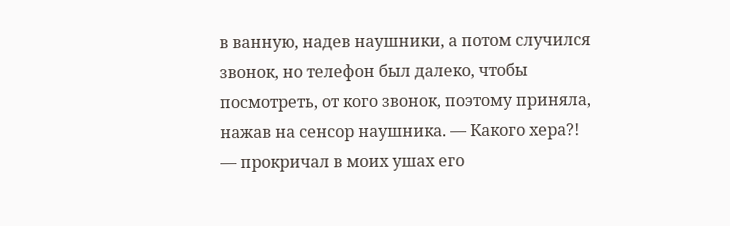в ванную, надев наушники, а потом случился звонок, но телефон был далеко, чтобы посмотреть, от кого звонок, поэтому приняла, нажав на сенсор наушника. — Какого хера?! — прокричал в моих ушах его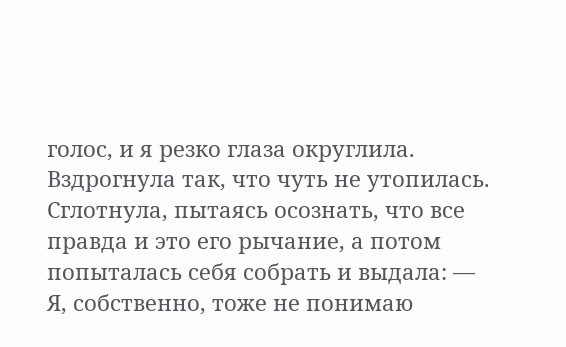голос, и я резко глаза округлила. Вздрогнула так, что чуть не утопилась. Сглотнула, пытаясь осознать, что все правда и это его рычание, а потом попыталась себя собрать и выдала: — Я, собственно, тоже не понимаю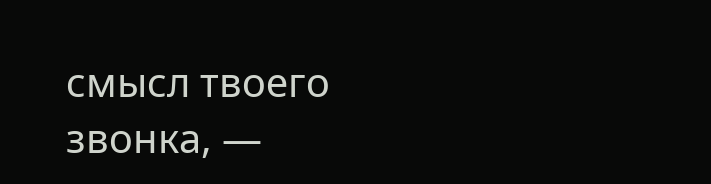смысл твоего звонка, —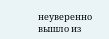неуверенно вышло из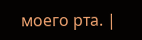моего рта. |